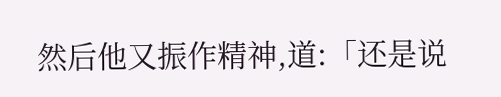然后他又振作精神,道:「还是说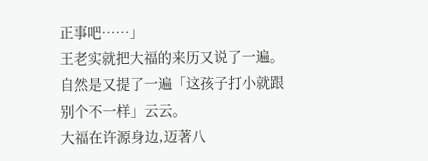正事吧……」
王老实就把大福的来历又说了一遍。
自然是又提了一遍「这孩子打小就跟别个不一样」云云。
大福在许源身边,迈著八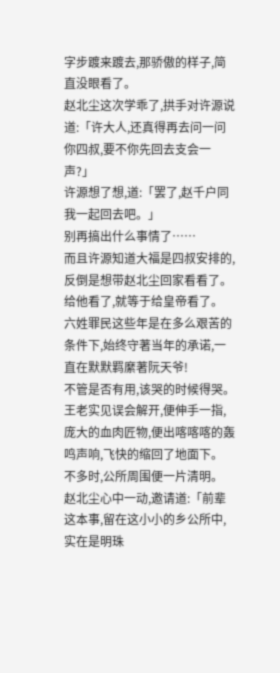字步踱来踱去,那骄傲的样子,简直没眼看了。
赵北尘这次学乖了,拱手对许源说道:「许大人,还真得再去问一问你四叔,要不你先回去支会一声?」
许源想了想,道:「罢了,赵千户同我一起回去吧。」
别再搞出什么事情了……
而且许源知道大福是四叔安排的,反倒是想带赵北尘回家看看了。
给他看了,就等于给皇帝看了。
六姓罪民这些年是在多么艰苦的条件下,始终守著当年的承诺,一直在默默羁縻著阮天爷!
不管是否有用,该哭的时候得哭。
王老实见误会解开,便伸手一指,庞大的血肉匠物,便出喀喀喀的轰鸣声响,飞快的缩回了地面下。
不多时,公所周围便一片清明。
赵北尘心中一动,邀请道:「前辈这本事,留在这小小的乡公所中,实在是明珠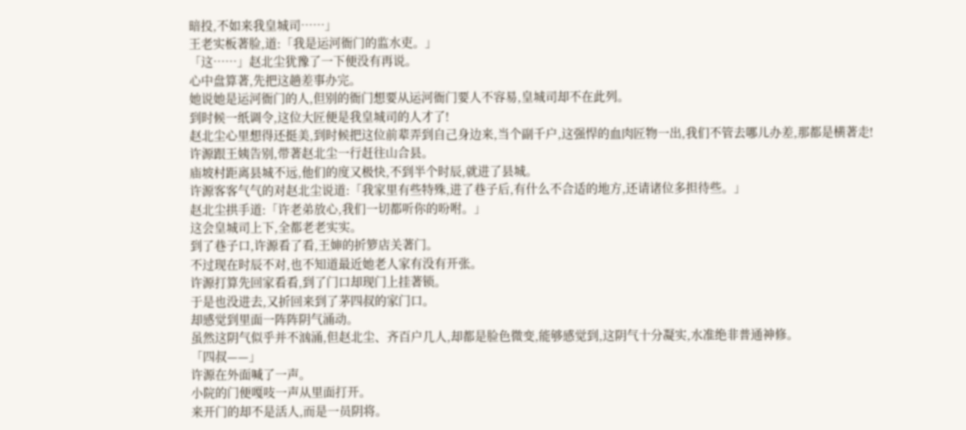暗投,不如来我皇城司……」
王老实板著脸,道:「我是运河衙门的监水吏。」
「这……」赵北尘犹豫了一下便没有再说。
心中盘算著,先把这趟差事办完。
她说她是运河衙门的人,但别的衙门想要从运河衙门要人不容易,皇城司却不在此列。
到时候一纸调令,这位大匠便是我皇城司的人才了!
赵北尘心里想得还挺美,到时候把这位前辈弄到自己身边来,当个副千户,这强悍的血肉匠物一出,我们不管去哪儿办差,那都是横著走!
许源跟王姨告别,带著赵北尘一行赶往山合县。
庙坡村距离县城不远,他们的度又极快,不到半个时辰,就进了县城。
许源客客气气的对赵北尘说道:「我家里有些特殊,进了巷子后,有什么不合适的地方,还请诸位多担待些。」
赵北尘拱手道:「许老弟放心,我们一切都听你的吩咐。」
这会皇城司上下,全都老老实实。
到了巷子口,许源看了看,王婶的折箩店关著门。
不过现在时辰不对,也不知道最近她老人家有没有开张。
许源打算先回家看看,到了门口却现门上挂著锁。
于是也没进去,又折回来到了茅四叔的家门口。
却感觉到里面一阵阵阴气涌动。
虽然这阴气似乎并不汹涌,但赵北尘、齐百户几人,却都是脸色微变,能够感觉到,这阴气十分凝实,水准绝非普通神修。
「四叔——」
许源在外面喊了一声。
小院的门便嘎吱一声从里面打开。
来开门的却不是活人,而是一员阴将。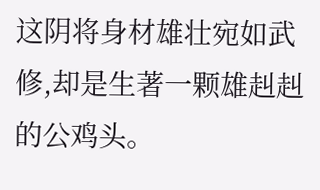这阴将身材雄壮宛如武修,却是生著一颗雄赳赳的公鸡头。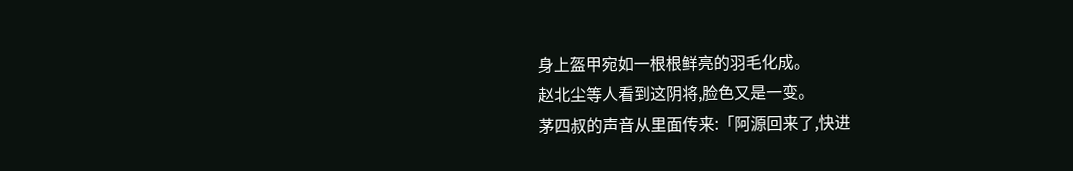身上盔甲宛如一根根鲜亮的羽毛化成。
赵北尘等人看到这阴将,脸色又是一变。
茅四叔的声音从里面传来:「阿源回来了,快进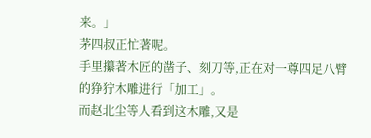来。」
茅四叔正忙著呢。
手里攥著木匠的凿子、刻刀等,正在对一尊四足八臂的狰狞木雕进行「加工」。
而赵北尘等人看到这木雕,又是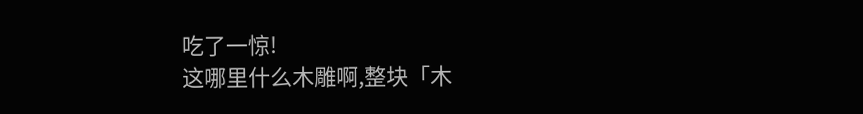吃了一惊!
这哪里什么木雕啊,整块「木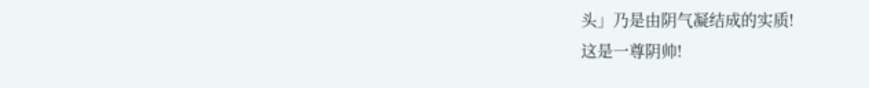头」乃是由阴气凝结成的实质!
这是一尊阴帅!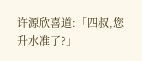许源欣喜道:「四叔,您升水准了?」